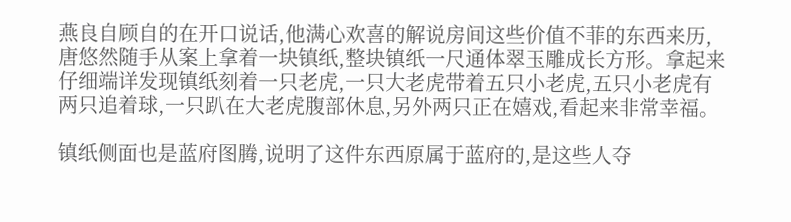燕良自顾自的在开口说话,他满心欢喜的解说房间这些价值不菲的东西来历,唐悠然随手从案上拿着一块镇纸,整块镇纸一尺通体翠玉雕成长方形。拿起来仔细端详发现镇纸刻着一只老虎,一只大老虎带着五只小老虎,五只小老虎有两只追着球,一只趴在大老虎腹部休息,另外两只正在嬉戏,看起来非常幸福。

镇纸侧面也是蓝府图腾,说明了这件东西原属于蓝府的,是这些人夺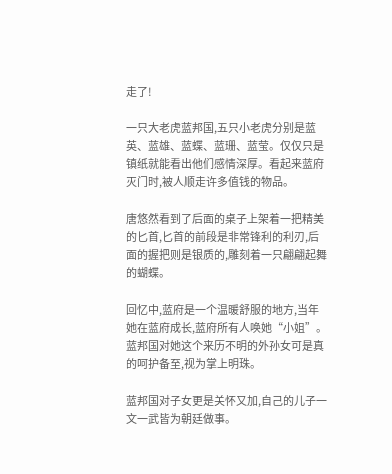走了!

一只大老虎蓝邦国,五只小老虎分别是蓝英、蓝雄、蓝蝶、蓝珊、蓝莹。仅仅只是镇纸就能看出他们感情深厚。看起来蓝府灭门时,被人顺走许多值钱的物品。

唐悠然看到了后面的桌子上架着一把精美的匕首,匕首的前段是非常锋利的利刃,后面的握把则是银质的,雕刻着一只翩翩起舞的蝴蝶。

回忆中,蓝府是一个温暖舒服的地方,当年她在蓝府成长,蓝府所有人唤她“小姐”。蓝邦国对她这个来历不明的外孙女可是真的呵护备至,视为掌上明珠。

蓝邦国对子女更是关怀又加,自己的儿子一文一武皆为朝廷做事。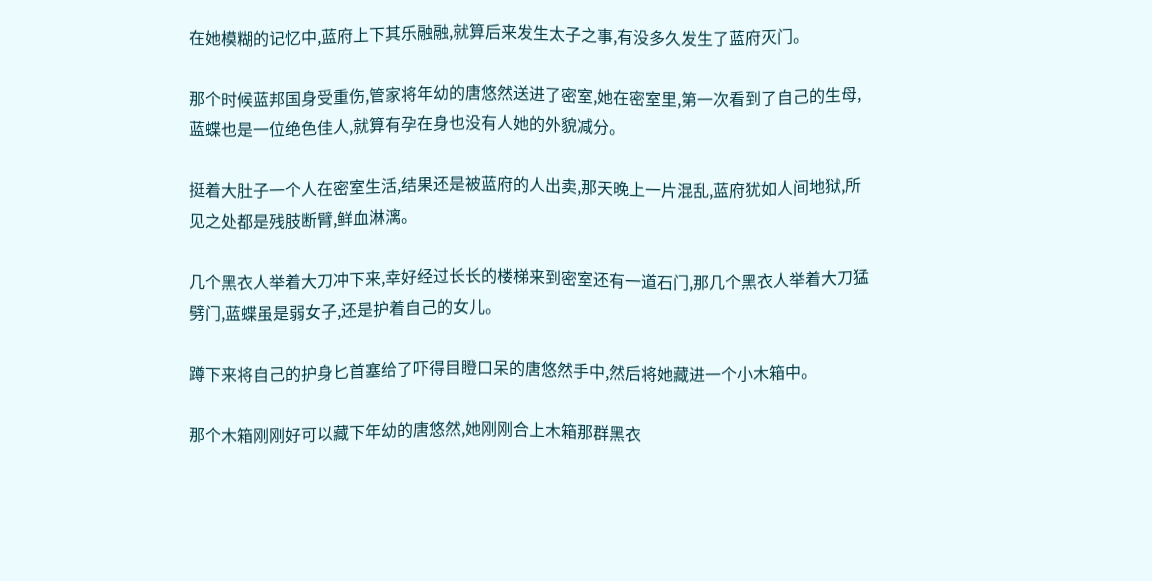在她模糊的记忆中,蓝府上下其乐融融,就算后来发生太子之事,有没多久发生了蓝府灭门。

那个时候蓝邦国身受重伤,管家将年幼的唐悠然送进了密室,她在密室里,第一次看到了自己的生母,蓝蝶也是一位绝色佳人,就算有孕在身也没有人她的外貌减分。

挺着大肚子一个人在密室生活,结果还是被蓝府的人出卖,那天晚上一片混乱,蓝府犹如人间地狱,所见之处都是残肢断臂,鲜血淋漓。

几个黑衣人举着大刀冲下来,幸好经过长长的楼梯来到密室还有一道石门,那几个黑衣人举着大刀猛劈门,蓝蝶虽是弱女子,还是护着自己的女儿。

蹲下来将自己的护身匕首塞给了吓得目瞪口呆的唐悠然手中,然后将她藏进一个小木箱中。

那个木箱刚刚好可以藏下年幼的唐悠然,她刚刚合上木箱那群黑衣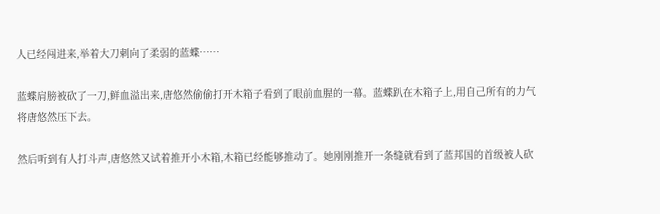人已经闯进来,举着大刀刺向了柔弱的蓝蝶……

蓝蝶肩膀被砍了一刀,鲜血溢出来,唐悠然偷偷打开木箱子看到了眼前血腥的一幕。蓝蝶趴在木箱子上,用自己所有的力气将唐悠然压下去。

然后听到有人打斗声,唐悠然又试着推开小木箱,木箱已经能够推动了。她刚刚推开一条缝就看到了蓝邦国的首级被人砍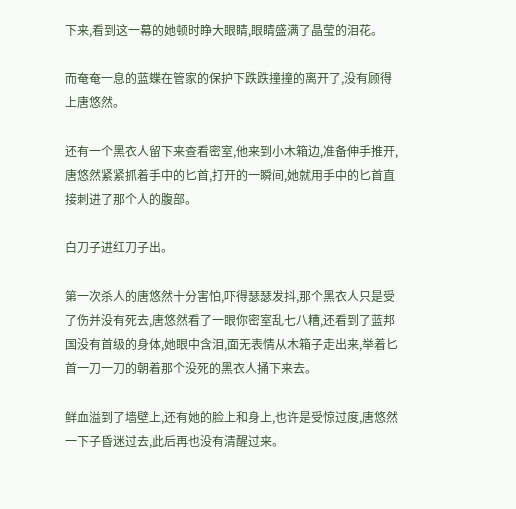下来,看到这一幕的她顿时睁大眼睛,眼睛盛满了晶莹的泪花。

而奄奄一息的蓝蝶在管家的保护下跌跌撞撞的离开了,没有顾得上唐悠然。

还有一个黑衣人留下来查看密室,他来到小木箱边,准备伸手推开,唐悠然紧紧抓着手中的匕首,打开的一瞬间,她就用手中的匕首直接刺进了那个人的腹部。

白刀子进红刀子出。

第一次杀人的唐悠然十分害怕,吓得瑟瑟发抖,那个黑衣人只是受了伤并没有死去,唐悠然看了一眼你密室乱七八糟,还看到了蓝邦国没有首级的身体,她眼中含泪,面无表情从木箱子走出来,举着匕首一刀一刀的朝着那个没死的黑衣人捅下来去。

鲜血溢到了墙壁上,还有她的脸上和身上,也许是受惊过度,唐悠然一下子昏迷过去,此后再也没有清醒过来。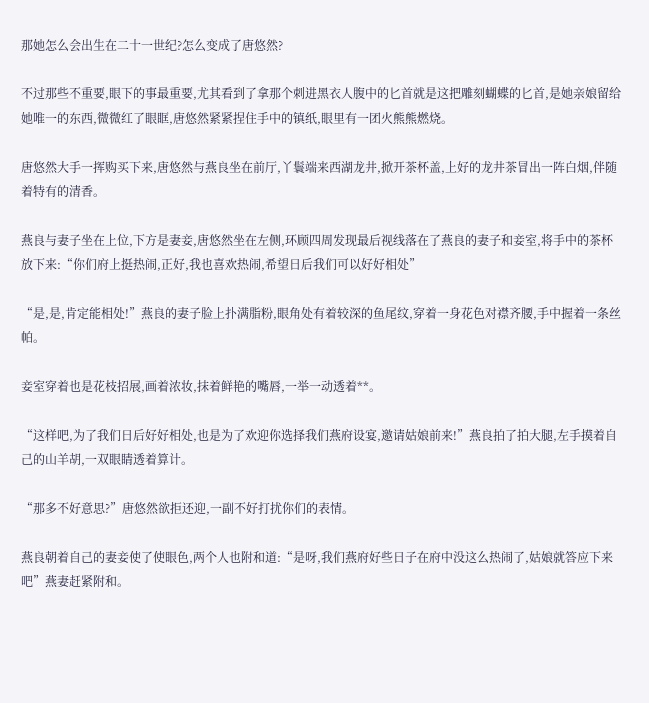那她怎么会出生在二十一世纪?怎么变成了唐悠然?

不过那些不重要,眼下的事最重要,尤其看到了拿那个刺进黑衣人腹中的匕首就是这把雕刻蝴蝶的匕首,是她亲娘留给她唯一的东西,微微红了眼眶,唐悠然紧紧捏住手中的镇纸,眼里有一团火熊熊燃烧。

唐悠然大手一挥购买下来,唐悠然与燕良坐在前厅,丫鬟端来西湖龙井,掀开茶杯盖,上好的龙井茶冒出一阵白烟,伴随着特有的清香。

燕良与妻子坐在上位,下方是妻妾,唐悠然坐在左侧,环顾四周发现最后视线落在了燕良的妻子和妾室,将手中的茶杯放下来:“你们府上挺热闹,正好,我也喜欢热闹,希望日后我们可以好好相处”

“是,是,肯定能相处!”燕良的妻子脸上扑满脂粉,眼角处有着较深的鱼尾纹,穿着一身花色对襟齐腰,手中握着一条丝帕。

妾室穿着也是花枝招展,画着浓妆,抹着鲜艳的嘴唇,一举一动透着**。

“这样吧,为了我们日后好好相处,也是为了欢迎你选择我们燕府设宴,邀请姑娘前来!”燕良拍了拍大腿,左手摸着自己的山羊胡,一双眼睛透着算计。

“那多不好意思?”唐悠然欲拒还迎,一副不好打扰你们的表情。

燕良朝着自己的妻妾使了使眼色,两个人也附和道:“是呀,我们燕府好些日子在府中没这么热闹了,姑娘就答应下来吧”燕妻赶紧附和。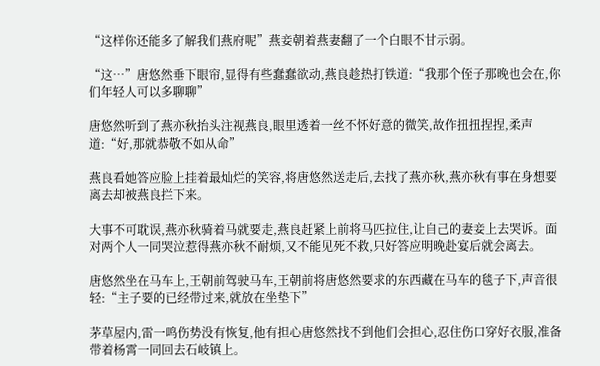“这样你还能多了解我们燕府呢”燕妾朝着燕妻翻了一个白眼不甘示弱。

“这…”唐悠然垂下眼帘,显得有些蠢蠢欲动,燕良趁热打铁道:“我那个侄子那晚也会在,你们年轻人可以多聊聊”

唐悠然听到了燕亦秋抬头注视燕良,眼里透着一丝不怀好意的微笑,故作扭扭捏捏,柔声道:“好,那就恭敬不如从命”

燕良看她答应脸上挂着最灿烂的笑容,将唐悠然送走后,去找了燕亦秋,燕亦秋有事在身想要离去却被燕良拦下来。

大事不可耽误,燕亦秋骑着马就要走,燕良赶紧上前将马匹拉住,让自己的妻妾上去哭诉。面对两个人一同哭泣惹得燕亦秋不耐烦,又不能见死不救,只好答应明晚赴宴后就会离去。

唐悠然坐在马车上,王朝前驾驶马车,王朝前将唐悠然要求的东西藏在马车的毯子下,声音很轻:“主子要的已经带过来,就放在坐垫下”

茅草屋内,雷一鸣伤势没有恢复,他有担心唐悠然找不到他们会担心,忍住伤口穿好衣服,准备带着杨霄一同回去石岐镇上。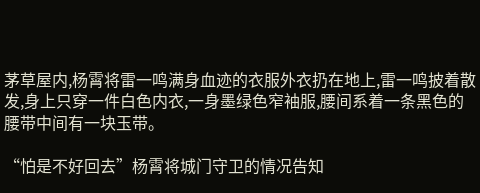茅草屋内,杨霄将雷一鸣满身血迹的衣服外衣扔在地上,雷一鸣披着散发,身上只穿一件白色内衣,一身墨绿色窄袖服,腰间系着一条黑色的腰带中间有一块玉带。

“怕是不好回去”杨霄将城门守卫的情况告知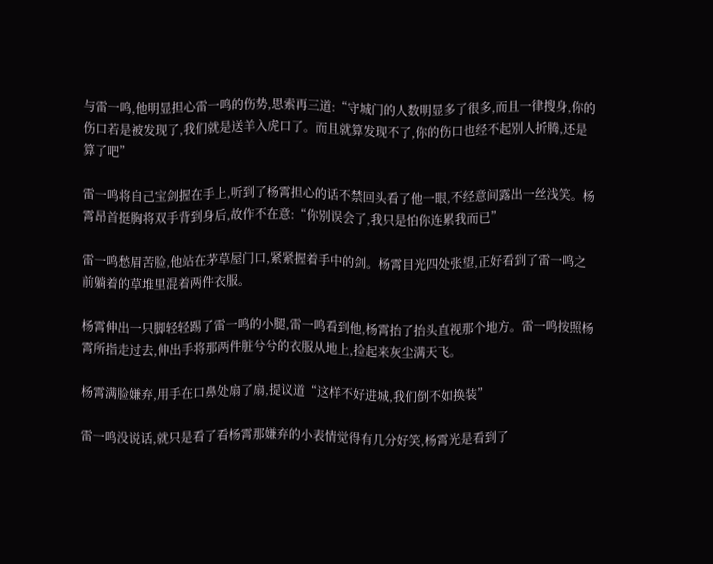与雷一鸣,他明显担心雷一鸣的伤势,思索再三道:“守城门的人数明显多了很多,而且一律搜身,你的伤口若是被发现了,我们就是送羊入虎口了。而且就算发现不了,你的伤口也经不起别人折腾,还是算了吧”

雷一鸣将自己宝剑握在手上,听到了杨霄担心的话不禁回头看了他一眼,不经意间露出一丝浅笑。杨霄昂首挺胸将双手背到身后,故作不在意:“你别误会了,我只是怕你连累我而已”

雷一鸣愁眉苦脸,他站在茅草屋门口,紧紧握着手中的剑。杨霄目光四处张望,正好看到了雷一鸣之前躺着的草堆里混着两件衣服。

杨霄伸出一只脚轻轻踢了雷一鸣的小腿,雷一鸣看到他,杨霄抬了抬头直视那个地方。雷一鸣按照杨霄所指走过去,伸出手将那两件脏兮兮的衣服从地上,捡起来灰尘满天飞。

杨霄满脸嫌弃,用手在口鼻处扇了扇,提议道“这样不好进城,我们倒不如换装”

雷一鸣没说话,就只是看了看杨霄那嫌弃的小表情觉得有几分好笑,杨霄光是看到了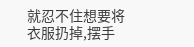就忍不住想要将衣服扔掉,摆手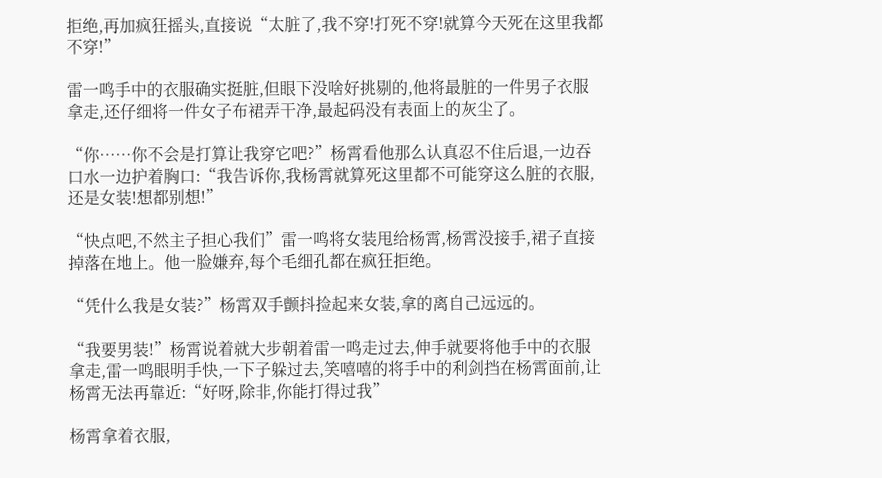拒绝,再加疯狂摇头,直接说“太脏了,我不穿!打死不穿!就算今天死在这里我都不穿!”

雷一鸣手中的衣服确实挺脏,但眼下没啥好挑剔的,他将最脏的一件男子衣服拿走,还仔细将一件女子布裙弄干净,最起码没有表面上的灰尘了。

“你……你不会是打算让我穿它吧?”杨霄看他那么认真忍不住后退,一边吞口水一边护着胸口:“我告诉你,我杨霄就算死这里都不可能穿这么脏的衣服,还是女装!想都别想!”

“快点吧,不然主子担心我们”雷一鸣将女装甩给杨霄,杨霄没接手,裙子直接掉落在地上。他一脸嫌弃,每个毛细孔都在疯狂拒绝。

“凭什么我是女装?”杨霄双手颤抖捡起来女装,拿的离自己远远的。

“我要男装!”杨霄说着就大步朝着雷一鸣走过去,伸手就要将他手中的衣服拿走,雷一鸣眼明手快,一下子躲过去,笑嘻嘻的将手中的利剑挡在杨霄面前,让杨霄无法再靠近:“好呀,除非,你能打得过我”

杨霄拿着衣服,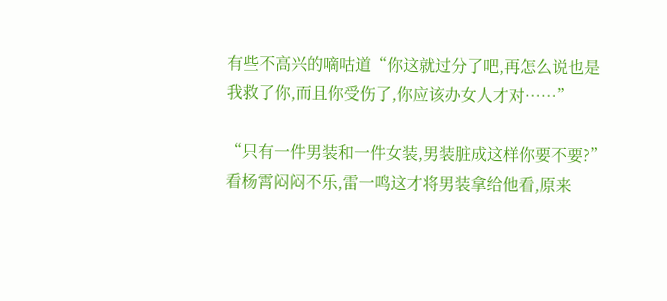有些不高兴的嘀咕道“你这就过分了吧,再怎么说也是我救了你,而且你受伤了,你应该办女人才对……”

“只有一件男装和一件女装,男装脏成这样你要不要?”看杨霄闷闷不乐,雷一鸣这才将男装拿给他看,原来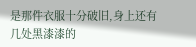是那件衣服十分破旧,身上还有几处黑漆漆的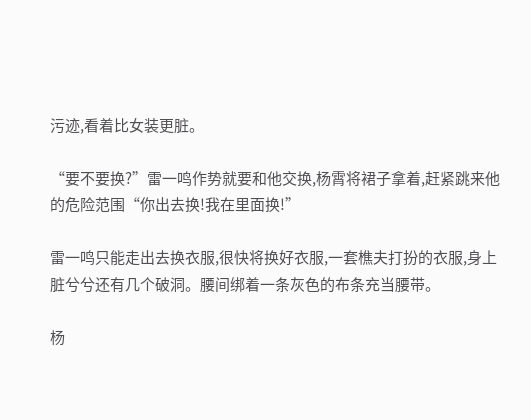污迹,看着比女装更脏。

“要不要换?”雷一鸣作势就要和他交换,杨霄将裙子拿着,赶紧跳来他的危险范围“你出去换!我在里面换!”

雷一鸣只能走出去换衣服,很快将换好衣服,一套樵夫打扮的衣服,身上脏兮兮还有几个破洞。腰间绑着一条灰色的布条充当腰带。

杨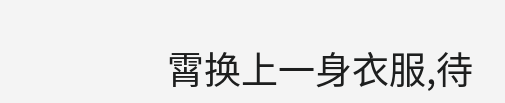霄换上一身衣服,待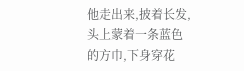他走出来,披着长发,头上蒙着一条蓝色的方巾,下身穿花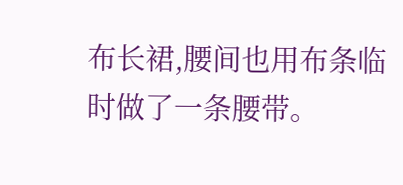布长裙,腰间也用布条临时做了一条腰带。